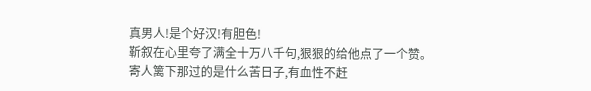真男人!是个好汉!有胆色!
靳叙在心里夸了满全十万八千句,狠狠的给他点了一个赞。
寄人篱下那过的是什么苦日子,有血性不赶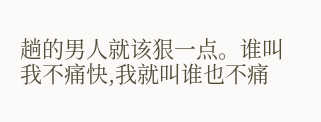趟的男人就该狠一点。谁叫我不痛快,我就叫谁也不痛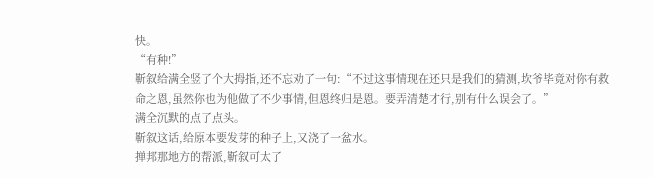快。
“有种!”
靳叙给满全竖了个大拇指,还不忘劝了一句:“不过这事情现在还只是我们的猜测,坎爷毕竟对你有救命之恩,虽然你也为他做了不少事情,但恩终归是恩。要弄清楚才行,别有什么误会了。”
满全沉默的点了点头。
靳叙这话,给原本要发芽的种子上,又浇了一盆水。
掸邦那地方的帮派,靳叙可太了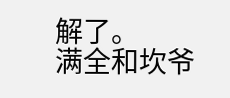解了。
满全和坎爷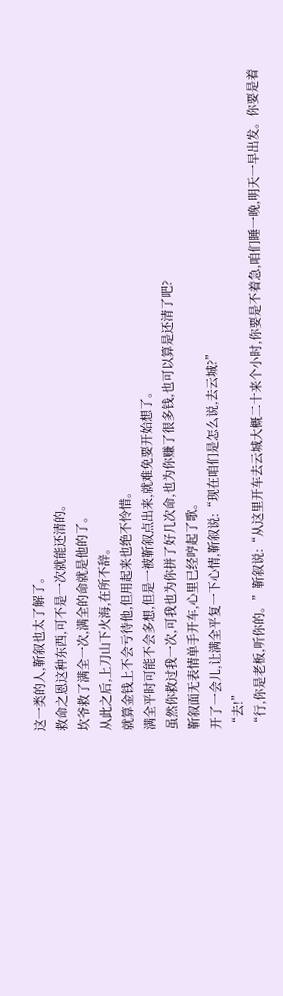这一类的人,靳叙也太了解了。
救命之恩这种东西,可不是一次就能还清的。
坎爷救了满全一次,满全的命就是他的了。
从此之后,上刀山下火海,在所不辞。
就算金钱上不会亏待他,但用起来也绝不怜惜。
满全平时可能不会多想,但是一被靳叙点出来,就难免要开始想了。
虽然你救过我一次,可我也为你拼了好几次命,也为你赚了很多钱,也可以算是还清了吧?
靳叙面无表情单手开车,心里已经哼起了歌。
开了一会儿,让满全平复一下心情,靳叙说:“现在咱们是怎么说,去云城?”
“去!”
“行,你是老板,听你的。”靳叙说:“从这里开车去云城大概二十来个小时,你要是不着急,咱们睡一晚,明天一早出发。你要是着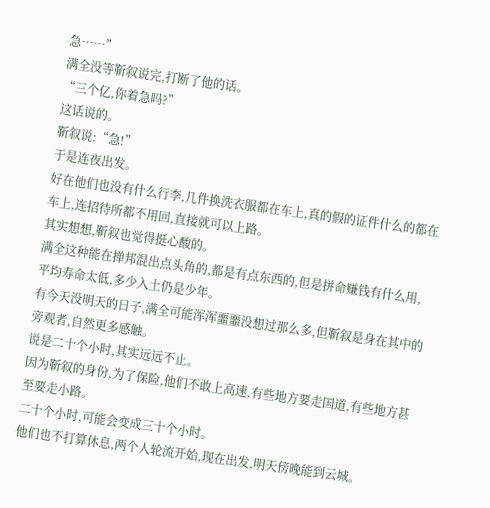急……”
满全没等靳叙说完,打断了他的话。
“三个亿,你着急吗?”
这话说的。
靳叙说:“急!”
于是连夜出发。
好在他们也没有什么行李,几件换洗衣服都在车上,真的假的证件什么的都在车上,连招待所都不用回,直接就可以上路。
其实想想,靳叙也觉得挺心酸的。
满全这种能在掸邦混出点头角的,都是有点东西的,但是拼命赚钱有什么用,平均寿命太低,多少入土仍是少年。
有今天没明天的日子,满全可能浑浑噩噩没想过那么多,但靳叙是身在其中的旁观者,自然更多感触。
说是二十个小时,其实远远不止。
因为靳叙的身份,为了保险,他们不敢上高速,有些地方要走国道,有些地方甚至要走小路。
二十个小时,可能会变成三十个小时。
他们也不打算休息,两个人轮流开始,现在出发,明天傍晚能到云城。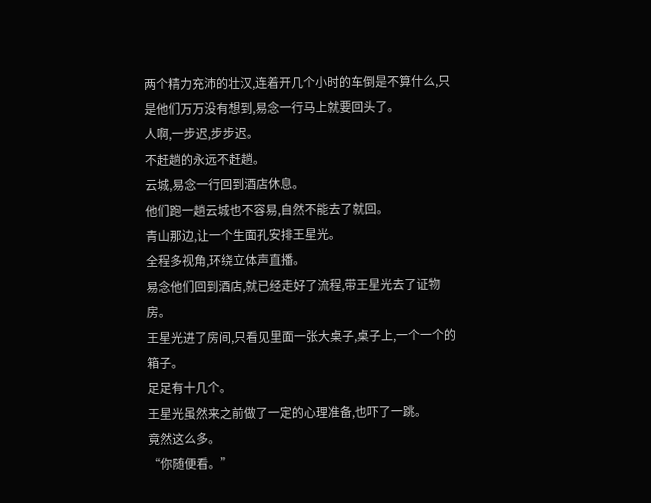两个精力充沛的壮汉,连着开几个小时的车倒是不算什么,只是他们万万没有想到,易念一行马上就要回头了。
人啊,一步迟,步步迟。
不赶趟的永远不赶趟。
云城,易念一行回到酒店休息。
他们跑一趟云城也不容易,自然不能去了就回。
青山那边,让一个生面孔安排王星光。
全程多视角,环绕立体声直播。
易念他们回到酒店,就已经走好了流程,带王星光去了证物房。
王星光进了房间,只看见里面一张大桌子,桌子上,一个一个的箱子。
足足有十几个。
王星光虽然来之前做了一定的心理准备,也吓了一跳。
竟然这么多。
“你随便看。”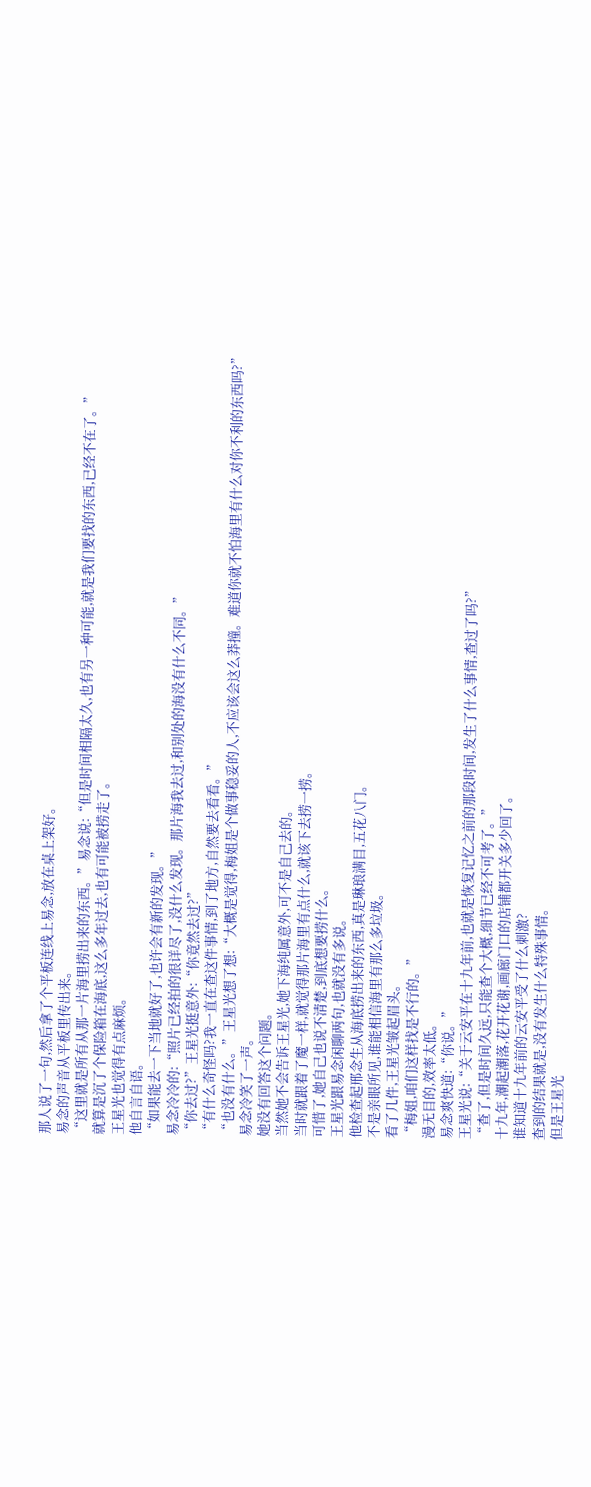那人说了一句,然后拿了个平板连线上易念,放在桌上架好。
易念的声音从平板里传出来。
“这里就是所有从那一片海里捞出来的东西。”易念说:“但是时间相隔太久,也有另一种可能,就是我们要找的东西,已经不在了。”
就算是沉了个保险箱在海底,这么多年过去,也有可能被捞走了。
王星光也觉得有点麻烦。
他自言自语。
“如果能去一下当地就好了,也许会有新的发现。”
易念冷冷的:“照片已经拍的很详尽了,没什么发现。那片海我去过,和别处的海没有什么不同。”
“你去过?”王星光挺意外:“你竟然去过?”
“有什么奇怪吗?我一直在查这件事情,到了地方,自然要去看看。”
“也没有什么。”王星光想了想:“大概是觉得,梅姐是个做事稳妥的人,不应该会这么莽撞。难道你就不怕海里有什么对你不利的东西吗?”
易念冷笑了一声。
她没有回答这个问题。
当然她不会告诉王星光,她下海纯属意外,可不是自己去的。
当时就跟着了魔一样,就觉得那片海里有点什么,就该下去捞一捞。
可惜了,她自己也说不清楚,到底想要捞什么。
王星光跟易念闲聊两句,也就没有多说。
他检查起邢念生从海底捞出来的东西,真是琳琅满目,五花八门。
不是亲眼所见,谁能相信海里有那么多垃圾。
看了几件,王星光皱起眉头。
“梅姐,咱们这样找是不行的。”
漫无目的,效率太低。
易念爽快道:“你说。”
王星光说:“关于云安平在十九年前,也就是恢复记忆之前的那段时间,发生了什么事情,查过了吗?”
“查了,但是时间久远,只能查个大概,细节已经不可考了。”
十九年,潮起潮落,花开花谢,画廊门口的店铺都开关多少回了。
谁知道十九年前的云安平受了什么刺激?
查到的结果就是,没有发生什么特殊事情。
但是王星光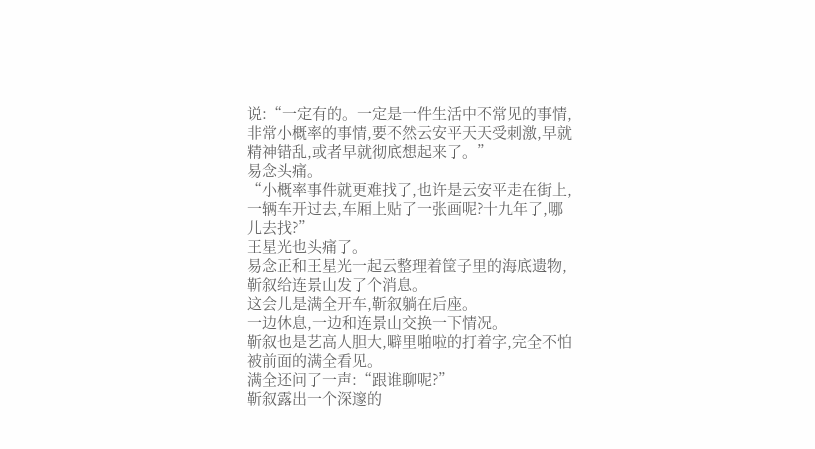说:“一定有的。一定是一件生活中不常见的事情,非常小概率的事情,要不然云安平天天受刺激,早就精神错乱,或者早就彻底想起来了。”
易念头痛。
“小概率事件就更难找了,也许是云安平走在街上,一辆车开过去,车厢上贴了一张画呢?十九年了,哪儿去找?”
王星光也头痛了。
易念正和王星光一起云整理着筐子里的海底遗物,靳叙给连景山发了个消息。
这会儿是满全开车,靳叙躺在后座。
一边休息,一边和连景山交换一下情况。
靳叙也是艺高人胆大,噼里啪啦的打着字,完全不怕被前面的满全看见。
满全还问了一声:“跟谁聊呢?”
靳叙露出一个深邃的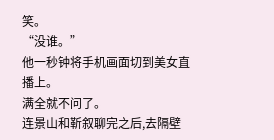笑。
“没谁。”
他一秒钟将手机画面切到美女直播上。
满全就不问了。
连景山和靳叙聊完之后,去隔壁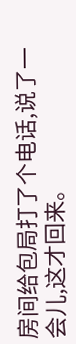房间给包局打了个电话,说了一会儿,这才回来。